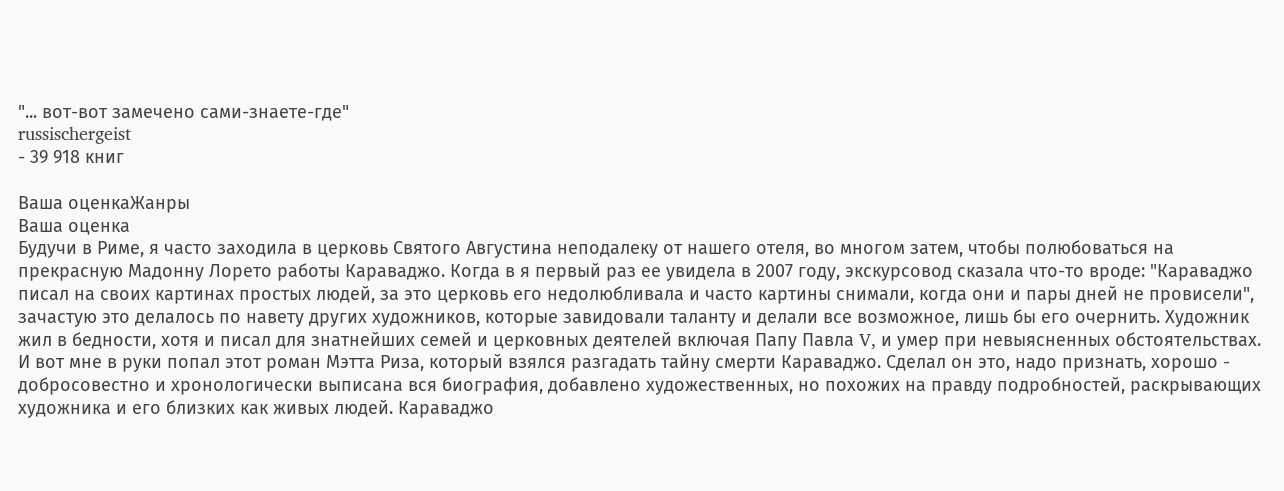"... вот-вот замечено сами-знаете-где"
russischergeist
- 39 918 книг

Ваша оценкаЖанры
Ваша оценка
Будучи в Риме, я часто заходила в церковь Святого Августина неподалеку от нашего отеля, во многом затем, чтобы полюбоваться на прекрасную Мадонну Лорето работы Караваджо. Когда в я первый раз ее увидела в 2007 году, экскурсовод сказала что-то вроде: "Караваджо писал на своих картинах простых людей, за это церковь его недолюбливала и часто картины снимали, когда они и пары дней не провисели", зачастую это делалось по навету других художников, которые завидовали таланту и делали все возможное, лишь бы его очернить. Художник жил в бедности, хотя и писал для знатнейших семей и церковных деятелей включая Папу Павла V, и умер при невыясненных обстоятельствах.
И вот мне в руки попал этот роман Мэтта Риза, который взялся разгадать тайну смерти Караваджо. Сделал он это, надо признать, хорошо - добросовестно и хронологически выписана вся биография, добавлено художественных, но похожих на правду подробностей, раскрывающих художника и его близких как живых людей. Караваджо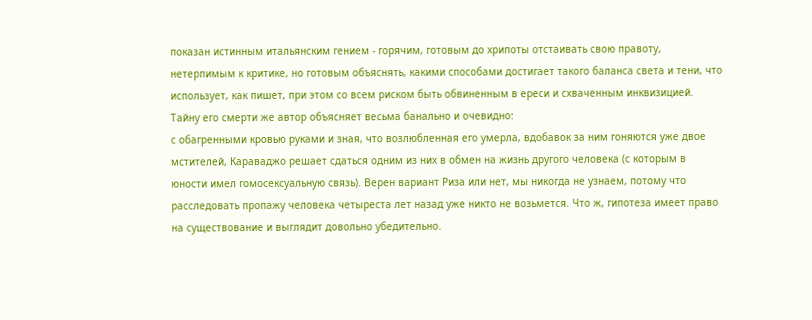показан истинным итальянским гением - горячим, готовым до хрипоты отстаивать свою правоту, нетерпимым к критике, но готовым объяснять, какими способами достигает такого баланса света и тени, что использует, как пишет, при этом со всем риском быть обвиненным в ереси и схваченным инквизицией.
Тайну его смерти же автор объясняет весьма банально и очевидно:
с обагренными кровью руками и зная, что возлюбленная его умерла, вдобавок за ним гоняются уже двое мстителей, Караваджо решает сдаться одним из них в обмен на жизнь другого человека (с которым в юности имел гомосексуальную связь). Верен вариант Риза или нет, мы никогда не узнаем, потому что расследовать пропажу человека четыреста лет назад уже никто не возьмется. Что ж, гипотеза имеет право на существование и выглядит довольно убедительно.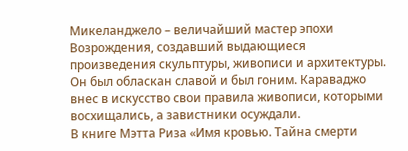Микеланджело – величайший мастер эпохи Возрождения, создавший выдающиеся произведения скульптуры, живописи и архитектуры. Он был обласкан славой и был гоним. Караваджо внес в искусство свои правила живописи, которыми восхищались, а завистники осуждали.
В книге Мэтта Риза «Имя кровью. Тайна смерти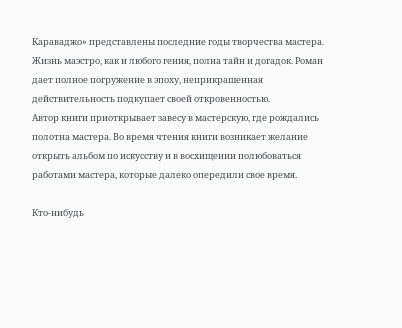Караваджо» представлены последние годы творчества мастера. Жизнь маэстро, как и любого гения, полна тайн и догадок. Роман дает полное погружение в эпоху, неприкрашенная действительность подкупает своей откровенностью.
Автор книги приоткрывает завесу в мастерскую, где рождались полотна мастера. Во время чтения книги возникает желание открыть альбом по искусству и в восхищении полюбоваться работами мастера, которые далеко опередили свое время.

Кто-нибудь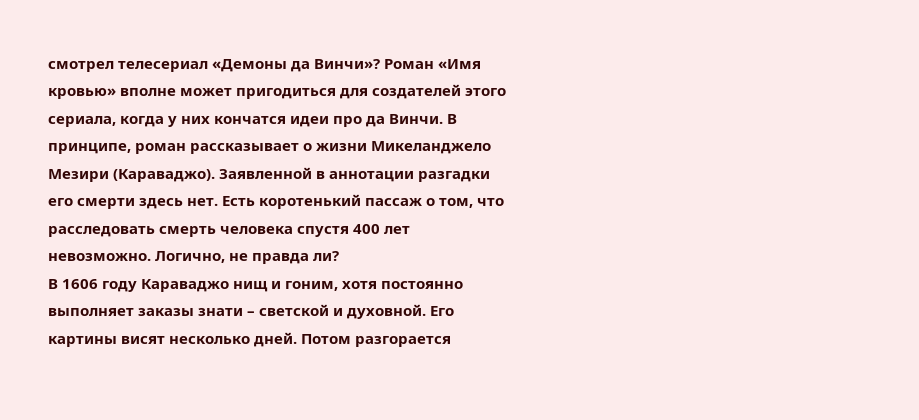смотрел телесериал «Демоны да Винчи»? Роман «Имя кровью» вполне может пригодиться для создателей этого сериала, когда у них кончатся идеи про да Винчи. В принципе, роман рассказывает о жизни Микеланджело Мезири (Караваджо). Заявленной в аннотации разгадки его смерти здесь нет. Есть коротенький пассаж о том, что расследовать смерть человека спустя 400 лет невозможно. Логично, не правда ли?
В 1606 году Караваджо нищ и гоним, хотя постоянно выполняет заказы знати – светской и духовной. Его картины висят несколько дней. Потом разгорается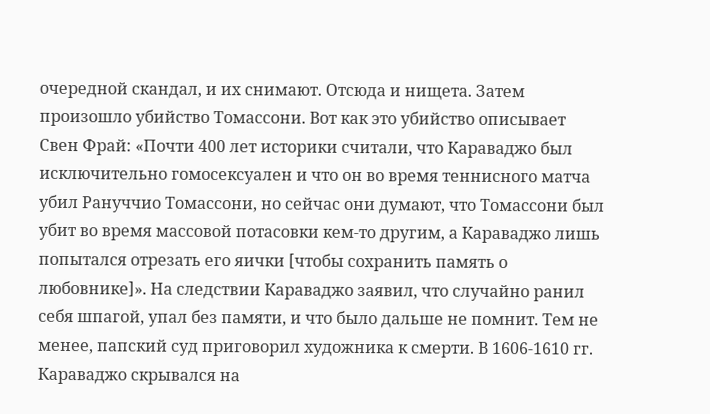очередной скандал, и их снимают. Отсюда и нищета. Затем произошло убийство Томассони. Вот как это убийство описывает Свен Фрай: «Почти 400 лет историки считали, что Караваджо был исключительно гомосексуален и что он во время теннисного матча убил Рануччио Томассони, но сейчас они думают, что Томассони был убит во время массовой потасовки кем-то другим, а Караваджо лишь попытался отрезать его яички [чтобы сохранить память о любовнике]». На следствии Караваджо заявил, что случайно ранил себя шпагой, упал без памяти, и что было дальше не помнит. Тем не менее, папский суд приговорил художника к смерти. В 1606-1610 гг. Караваджо скрывался на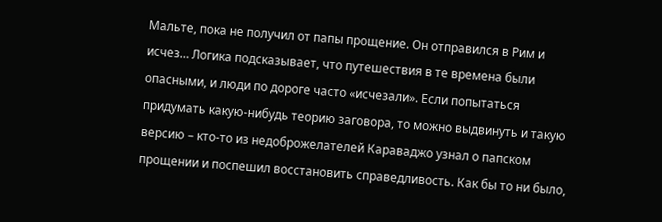Мальте, пока не получил от папы прощение. Он отправился в Рим и исчез… Логика подсказывает, что путешествия в те времена были опасными, и люди по дороге часто «исчезали». Если попытаться придумать какую-нибудь теорию заговора, то можно выдвинуть и такую версию – кто-то из недоброжелателей Караваджо узнал о папском прощении и поспешил восстановить справедливость. Как бы то ни было,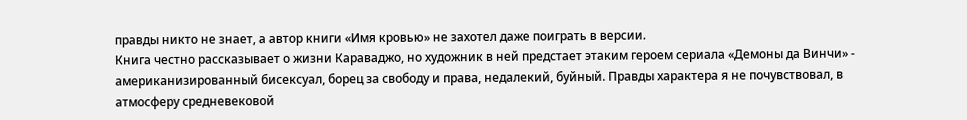правды никто не знает, а автор книги «Имя кровью» не захотел даже поиграть в версии.
Книга честно рассказывает о жизни Караваджо, но художник в ней предстает этаким героем сериала «Демоны да Винчи» - американизированный бисексуал, борец за свободу и права, недалекий, буйный. Правды характера я не почувствовал, в атмосферу средневековой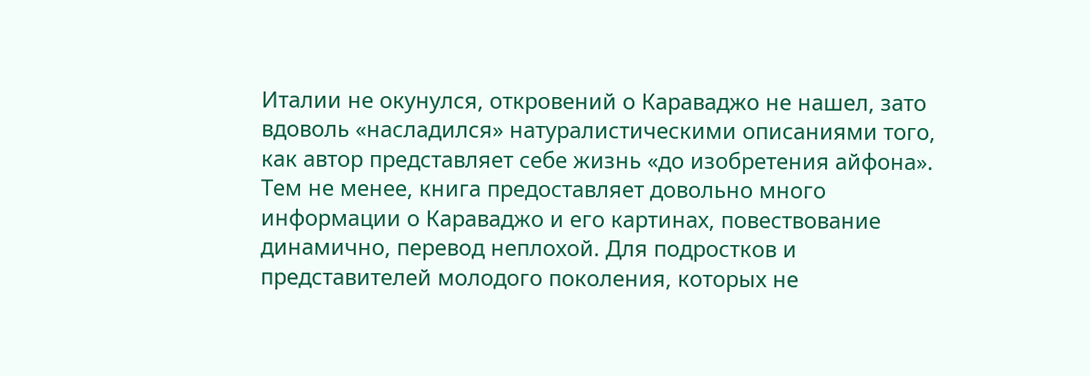Италии не окунулся, откровений о Караваджо не нашел, зато вдоволь «насладился» натуралистическими описаниями того, как автор представляет себе жизнь «до изобретения айфона».
Тем не менее, книга предоставляет довольно много информации о Караваджо и его картинах, повествование динамично, перевод неплохой. Для подростков и представителей молодого поколения, которых не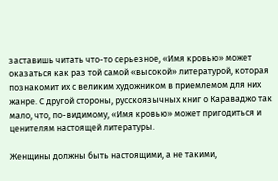заставишь читать что-то серьезное, «Имя кровью» может оказаться как раз той самой «высокой» литературой, которая познакомит их с великим художником в приемлемом для них жанре. С другой стороны, русскоязычных книг о Караваджо так мало, что, по-видимому, «Имя кровью» может пригодиться и ценителям настоящей литературы.

Женщины должны быть настоящими, а не такими,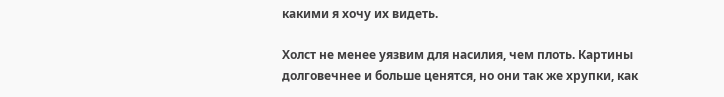какими я хочу их видеть.

Холст не менее уязвим для насилия, чем плоть. Картины долговечнее и больше ценятся, но они так же хрупки, как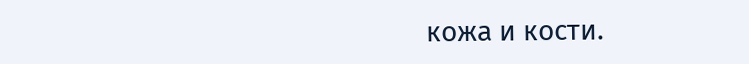кожа и кости.